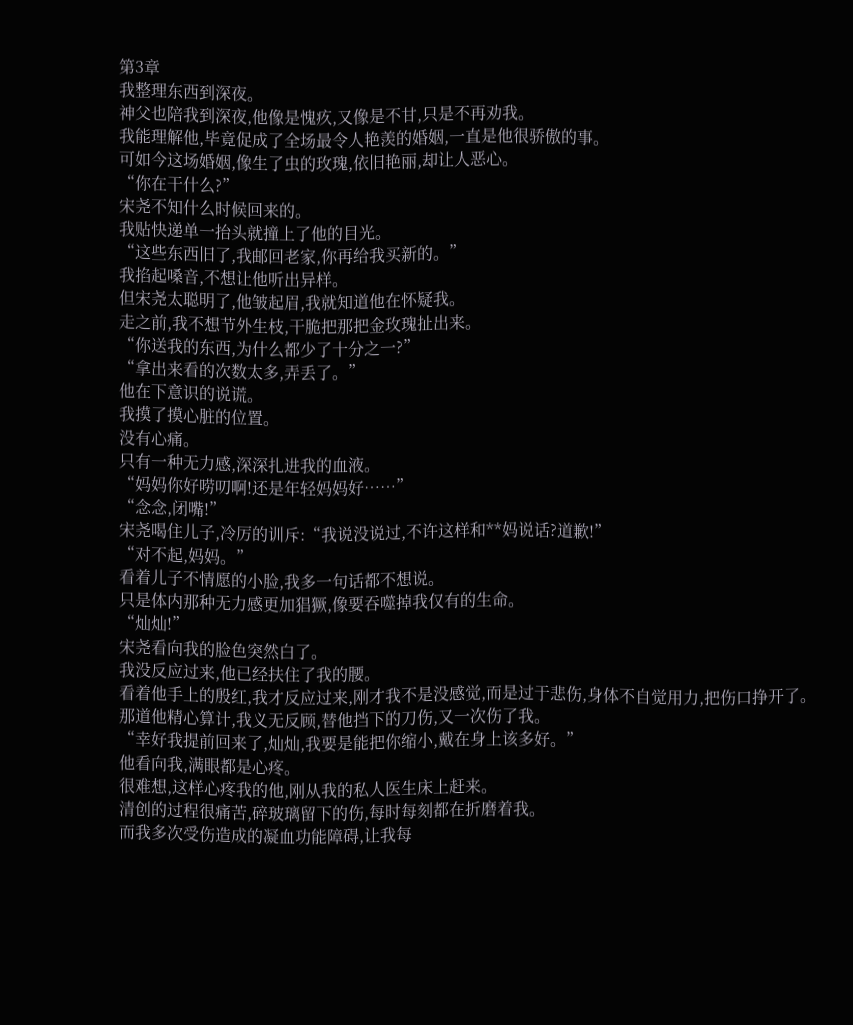第3章
我整理东西到深夜。
神父也陪我到深夜,他像是愧疚,又像是不甘,只是不再劝我。
我能理解他,毕竟促成了全场最令人艳羡的婚姻,一直是他很骄傲的事。
可如今这场婚姻,像生了虫的玫瑰,依旧艳丽,却让人恶心。
“你在干什么?”
宋尧不知什么时候回来的。
我贴快递单一抬头就撞上了他的目光。
“这些东西旧了,我邮回老家,你再给我买新的。”
我掐起嗓音,不想让他听出异样。
但宋尧太聪明了,他皱起眉,我就知道他在怀疑我。
走之前,我不想节外生枝,干脆把那把金玫瑰扯出来。
“你送我的东西,为什么都少了十分之一?”
“拿出来看的次数太多,弄丢了。”
他在下意识的说谎。
我摸了摸心脏的位置。
没有心痛。
只有一种无力感,深深扎进我的血液。
“妈妈你好唠叨啊!还是年轻妈妈好……”
“念念,闭嘴!”
宋尧喝住儿子,冷厉的训斥:“我说没说过,不许这样和**妈说话?道歉!”
“对不起,妈妈。”
看着儿子不情愿的小脸,我多一句话都不想说。
只是体内那种无力感更加猖獗,像要吞噬掉我仅有的生命。
“灿灿!”
宋尧看向我的脸色突然白了。
我没反应过来,他已经扶住了我的腰。
看着他手上的殷红,我才反应过来,刚才我不是没感觉,而是过于悲伤,身体不自觉用力,把伤口挣开了。
那道他精心算计,我义无反顾,替他挡下的刀伤,又一次伤了我。
“幸好我提前回来了,灿灿,我要是能把你缩小,戴在身上该多好。”
他看向我,满眼都是心疼。
很难想,这样心疼我的他,刚从我的私人医生床上赶来。
清创的过程很痛苦,碎玻璃留下的伤,每时每刻都在折磨着我。
而我多次受伤造成的凝血功能障碍,让我每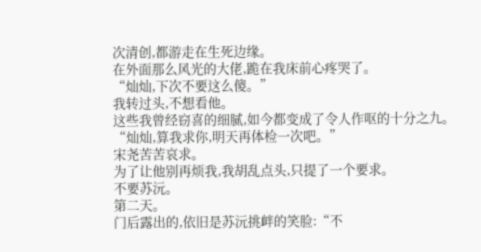次清创,都游走在生死边缘。
在外面那么风光的大佬,跪在我床前心疼哭了。
“灿灿,下次不要这么傻。”
我转过头,不想看他。
这些我曾经窃喜的细腻,如今都变成了令人作呕的十分之九。
“灿灿,算我求你,明天再体检一次吧。”
宋尧苦苦哀求。
为了让他别再烦我,我胡乱点头,只提了一个要求。
不要苏沅。
第二天。
门后露出的,依旧是苏沅挑衅的笑脸:“不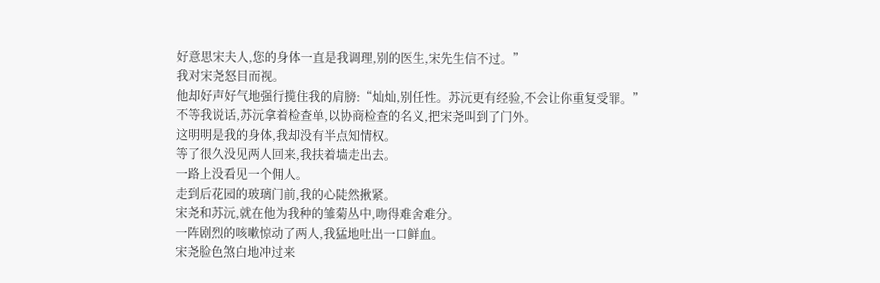好意思宋夫人,您的身体一直是我调理,别的医生,宋先生信不过。”
我对宋尧怒目而视。
他却好声好气地强行揽住我的肩膀:“灿灿,别任性。苏沅更有经验,不会让你重复受罪。”
不等我说话,苏沅拿着检查单,以协商检查的名义,把宋尧叫到了门外。
这明明是我的身体,我却没有半点知情权。
等了很久没见两人回来,我扶着墙走出去。
一路上没看见一个佣人。
走到后花园的玻璃门前,我的心陡然揪紧。
宋尧和苏沅,就在他为我种的雏菊丛中,吻得难舍难分。
一阵剧烈的咳嗽惊动了两人,我猛地吐出一口鲜血。
宋尧脸色煞白地冲过来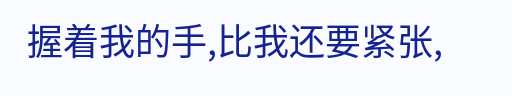握着我的手,比我还要紧张,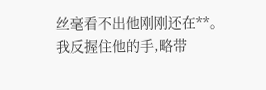丝毫看不出他刚刚还在**。
我反握住他的手,略带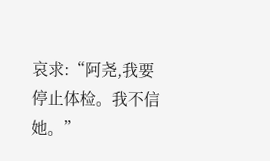哀求:“阿尧,我要停止体检。我不信她。”